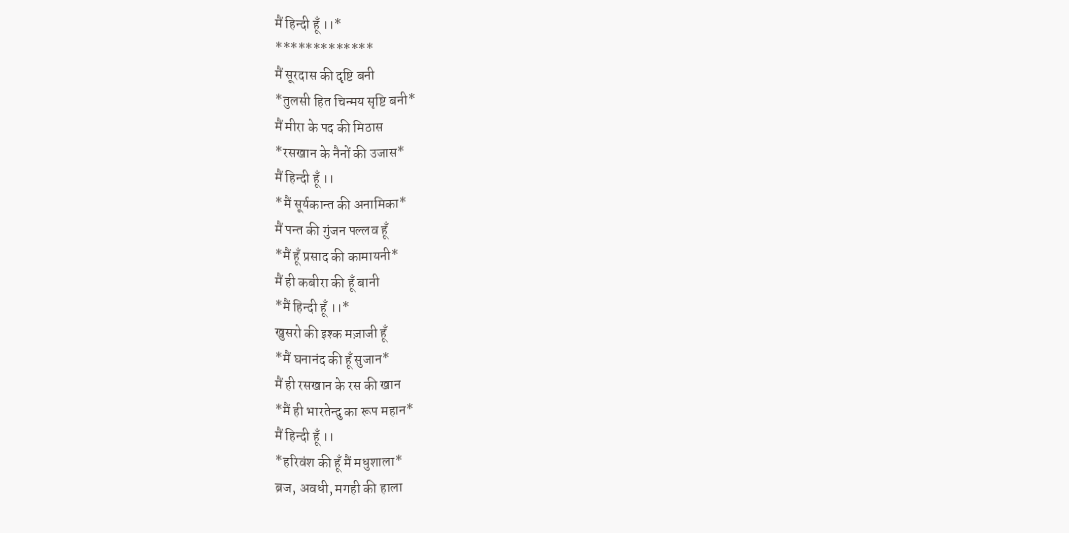मैं हिन्दी हूँ ।।*
*************
मैं सूरदास की दृष्टि बनी
*तुलसी हित चिन्मय सृष्टि बनी*
मैं मीरा के पद की मिठास
*रसखान के नैनों की उजास*
मैं हिन्दी हूँ ।।
*मैं सूर्यकान्त की अनामिका*
मैं पन्त की गुंजन पल्लव हूँ
*मैं हूँ प्रसाद की कामायनी*
मैं ही कबीरा की हूँ बानी
*मैं हिन्दी हूँ ।।*
खुसरो की इश्क मज़ाजी हूँ
*मैं घनानंद की हूँ सुजान*
मैं ही रसखान के रस की खान
*मैं ही भारतेन्दु का रूप महान*
मैं हिन्दी हूँ ।।
*हरिवंश की हूँ मैं मधुशाला*
ब्रज, अवधी, मगही की हाला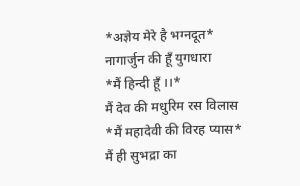*अज्ञेय मेरे है भग्नदूत*
नागार्जुन की हूँ युगधारा
*मैं हिन्दी हूँ ।।*
मैं देव की मधुरिम रस विलास
*मैं महादेवी की विरह प्यास*
मैं ही सुभद्रा का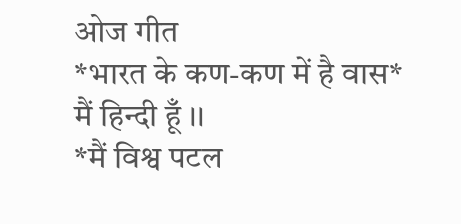ओज गीत
*भारत के कण-कण में है वास*
मैं हिन्दी हूँ ।।
*मैं विश्व पटल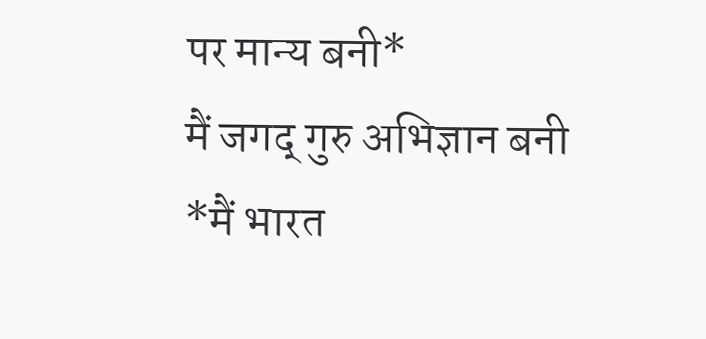पर मान्य बनी*
मैं जगद् गुरु अभिज्ञान बनी
*मैं भारत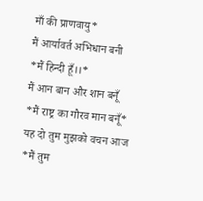माँ की प्राणवायु*
मैं आर्यावर्त अभिधान बनी
*मैं हिन्दी हूँ।।*
मैं आन बान और शान बनूँ
*मैं राष्ट्र का गौरव मान बनूँ*
यह दो तुम मुझको वचन आज
*मैं तुम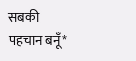सबकी पहचान बनूँ*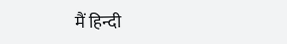मैं हिन्दी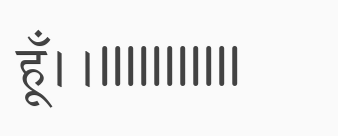हूँ।।lllllllllll